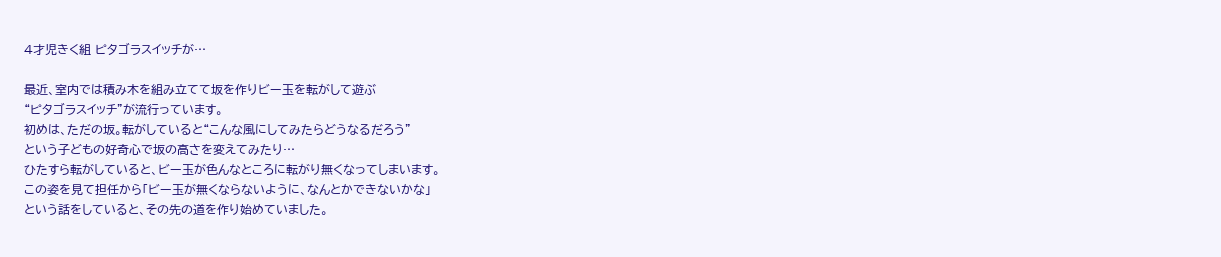4才児きく組 ピタゴラスイッチが…

最近、室内では積み木を組み立てて坂を作りビー玉を転がして遊ぶ
“ピタゴラスイッチ”が流行っています。
初めは、ただの坂。転がしていると“こんな風にしてみたらどうなるだろう”
という子どもの好奇心で坂の高さを変えてみたり…
ひたすら転がしていると、ビー玉が色んなところに転がり無くなってしまいます。
この姿を見て担任から「ビー玉が無くならないように、なんとかできないかな」
という話をしていると、その先の道を作り始めていました。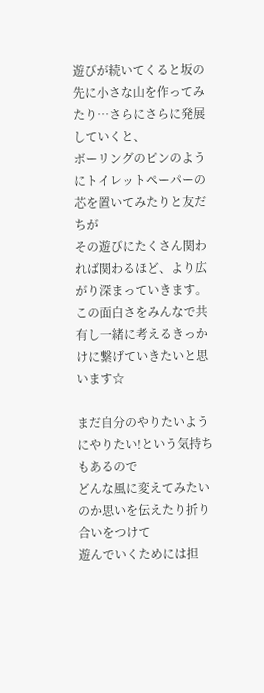遊びが続いてくると坂の先に小さな山を作ってみたり…さらにさらに発展していくと、
ボーリングのピンのようにトイレットペーパーの芯を置いてみたりと友だちが
その遊びにたくさん関われば関わるほど、より広がり深まっていきます。
この面白さをみんなで共有し一緒に考えるきっかけに繋げていきたいと思います☆

まだ自分のやりたいようにやりたい!という気持ちもあるので
どんな風に変えてみたいのか思いを伝えたり折り合いをつけて
遊んでいくためには担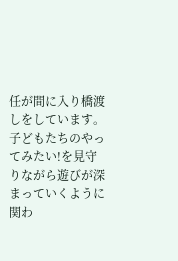任が間に入り橋渡しをしています。
子どもたちのやってみたい!を見守りながら遊びが深まっていくように
関わ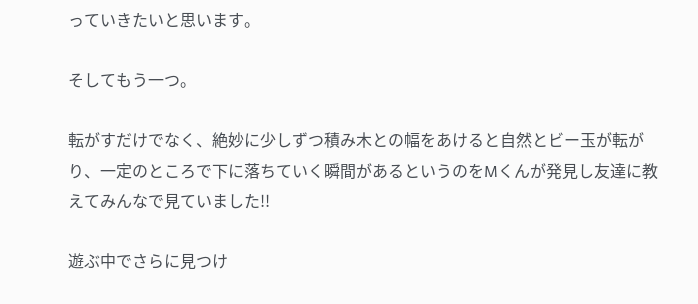っていきたいと思います。

そしてもう一つ。

転がすだけでなく、絶妙に少しずつ積み木との幅をあけると自然とビー玉が転がり、一定のところで下に落ちていく瞬間があるというのをMくんが発見し友達に教えてみんなで見ていました!!

遊ぶ中でさらに見つけ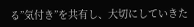る”気付き”を共有し、大切にしていきた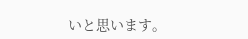いと思います。